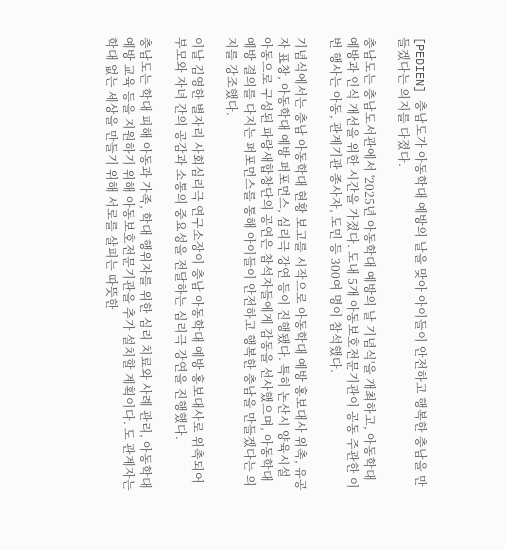[PEDIEN] 충남도가 아동학대 예방의 날을 맞아 아이들이 안전하고 행복한 충남을 만들겠다는 의지를 다졌다.

충남도는 충남도서관에서 '2025년 아동학대 예방의 날 기념식'을 개최하고, 아동학대 예방과 인식 개선을 위한 시간을 가졌다. 도내 5개 아동보호전문기관이 공동 주관한 이번 행사는 아동, 관계기관 종사자, 도민 등 300여 명이 참석했다.

기념식에서는 충남 아동학대 현황 보고를 시작으로 아동학대 예방 홍보대사 위촉, 유공자 표창, 아동학대 예방 퍼포먼스, 심리극 강연 등이 진행됐다. 특히 논산시 양육시설 아동으로 구성된 파랑새합창단의 공연은 참석자들에게 감동을 선사했으며, 아동학대 예방 결의를 다지는 퍼포먼스를 통해 아이들이 안전하고 행복한 충남을 만들겠다는 의지를 강조했다.

이날 김영한 별자리 사회심리극 연구소장이 충남 아동학대 예방 홍보대사로 위촉되어 부모와 자녀 간의 공감과 소통의 중요성을 전달하는 심리극 강연을 진행했다.

충남도는 학대 피해 아동과 가족, 학대 행위자를 위한 심리 치료와 사례 관리, 아동학대 예방 교육 등을 지원하기 위해 아동보호전문기관을 추가 설치할 계획이다. 도 관계자는 학대 없는 세상을 만들기 위해 서로를 살피는 따뜻한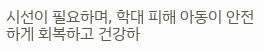시선이 필요하며, 학대 피해 아동이 안전하게 회복하고 건강하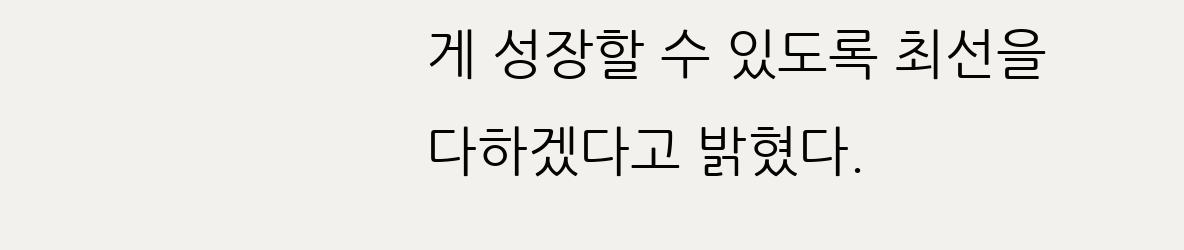게 성장할 수 있도록 최선을 다하겠다고 밝혔다.